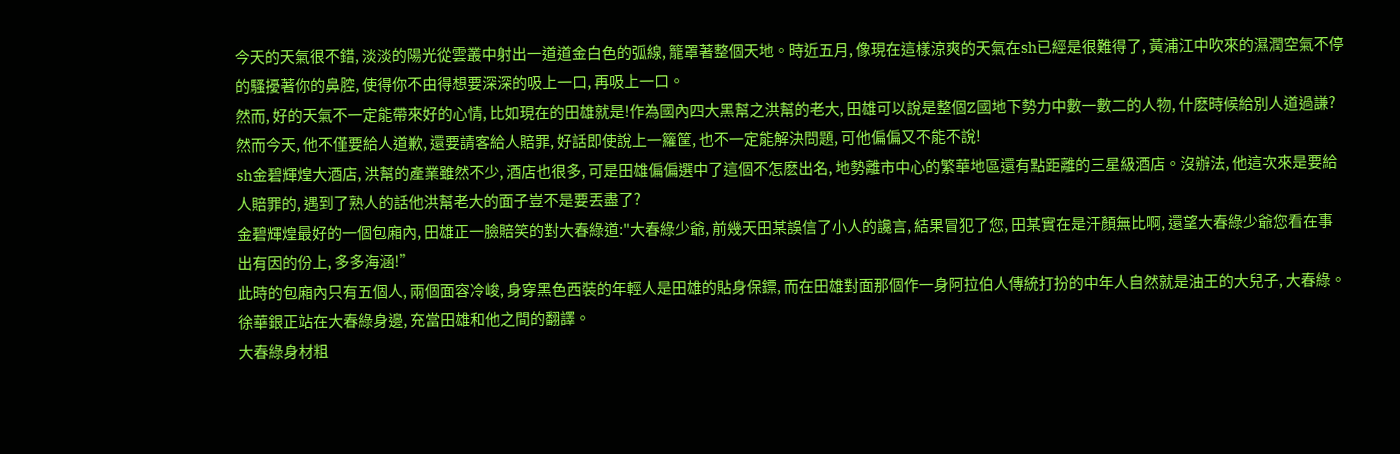今天的天氣很不錯, 淡淡的陽光從雲叢中射出一道道金白色的弧線, 籠罩著整個天地。時近五月, 像現在這樣涼爽的天氣在sh已經是很難得了, 黃浦江中吹來的濕潤空氣不停的騷擾著你的鼻腔, 使得你不由得想要深深的吸上一口, 再吸上一口。
然而, 好的天氣不一定能帶來好的心情, 比如現在的田雄就是!作為國內四大黑幫之洪幫的老大, 田雄可以說是整個Z國地下勢力中數一數二的人物, 什麽時候給別人道過謙?然而今天, 他不僅要給人道歉, 還要請客給人賠罪, 好話即使說上一籮筐, 也不一定能解決問題, 可他偏偏又不能不說!
sh金碧輝煌大酒店, 洪幫的產業雖然不少, 酒店也很多, 可是田雄偏偏選中了這個不怎麽出名, 地勢離市中心的繁華地區還有點距離的三星級酒店。沒辦法, 他這次來是要給人賠罪的, 遇到了熟人的話他洪幫老大的面子豈不是要丟盡了?
金碧輝煌最好的一個包廂內, 田雄正一臉賠笑的對大春綠道:"大春綠少爺, 前幾天田某誤信了小人的讒言, 結果冒犯了您, 田某實在是汗顏無比啊, 還望大春綠少爺您看在事出有因的份上, 多多海涵!”
此時的包廂內只有五個人, 兩個面容冷峻, 身穿黑色西裝的年輕人是田雄的貼身保鏢, 而在田雄對面那個作一身阿拉伯人傳統打扮的中年人自然就是油王的大兒子, 大春綠。徐華銀正站在大春綠身邊, 充當田雄和他之間的翻譯。
大春綠身材粗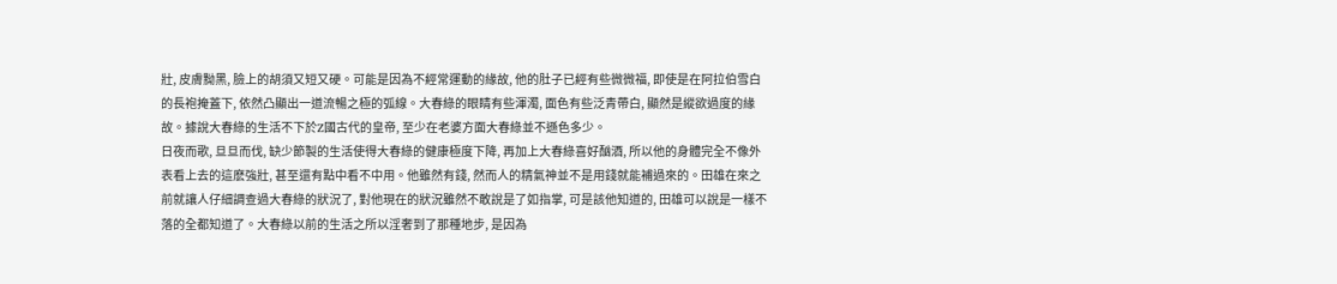壯, 皮膚黝黑, 臉上的胡須又短又硬。可能是因為不經常運動的緣故, 他的肚子已經有些微微福, 即使是在阿拉伯雪白的長袍掩蓋下, 依然凸顯出一道流暢之極的弧線。大春綠的眼睛有些渾濁, 面色有些泛青帶白, 顯然是縱欲過度的緣故。據說大春綠的生活不下於Z國古代的皇帝, 至少在老婆方面大春綠並不遜色多少。
日夜而歌, 旦旦而伐, 缺少節製的生活使得大春綠的健康極度下降, 再加上大春綠喜好酗酒, 所以他的身體完全不像外表看上去的這麽強壯, 甚至還有點中看不中用。他雖然有錢, 然而人的精氣神並不是用錢就能補過來的。田雄在來之前就讓人仔細調查過大春綠的狀況了, 對他現在的狀況雖然不敢說是了如指掌, 可是該他知道的, 田雄可以說是一樣不落的全都知道了。大春綠以前的生活之所以淫奢到了那種地步, 是因為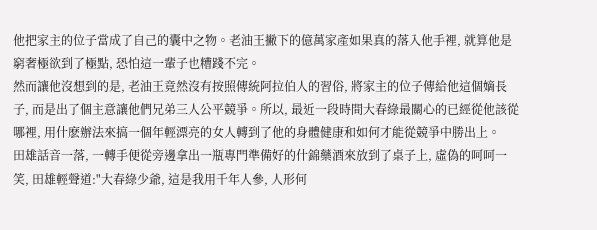他把家主的位子當成了自己的囊中之物。老油王撇下的億萬家產如果真的落入他手裡, 就算他是窮奢極欲到了極點, 恐怕這一輩子也糟踐不完。
然而讓他沒想到的是, 老油王竟然沒有按照傳統阿拉伯人的習俗, 將家主的位子傳給他這個嫡長子, 而是出了個主意讓他們兄弟三人公平競爭。所以, 最近一段時間大春綠最關心的已經從他該從哪裡, 用什麽辦法來搞一個年輕漂亮的女人轉到了他的身體健康和如何才能從競爭中勝出上。
田雄話音一落, 一轉手便從旁邊拿出一瓶專門準備好的什錦藥酒來放到了桌子上, 虛偽的呵呵一笑, 田雄輕聲道:"大春綠少爺, 這是我用千年人參, 人形何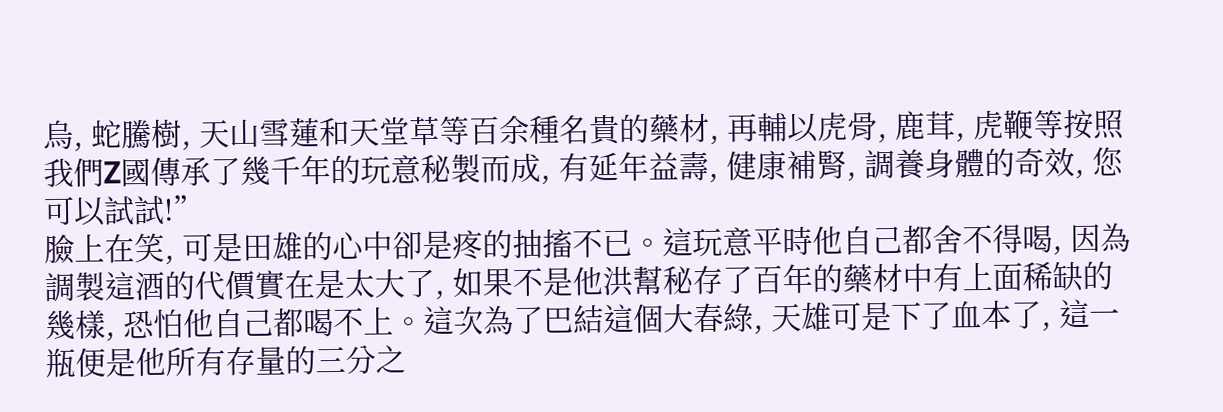烏, 蛇騰樹, 天山雪蓮和天堂草等百余種名貴的藥材, 再輔以虎骨, 鹿茸, 虎鞭等按照我們Z國傳承了幾千年的玩意秘製而成, 有延年益壽, 健康補腎, 調養身體的奇效, 您可以試試!”
臉上在笑, 可是田雄的心中卻是疼的抽搐不已。這玩意平時他自己都舍不得喝, 因為調製這酒的代價實在是太大了, 如果不是他洪幫秘存了百年的藥材中有上面稀缺的幾樣, 恐怕他自己都喝不上。這次為了巴結這個大春綠, 天雄可是下了血本了, 這一瓶便是他所有存量的三分之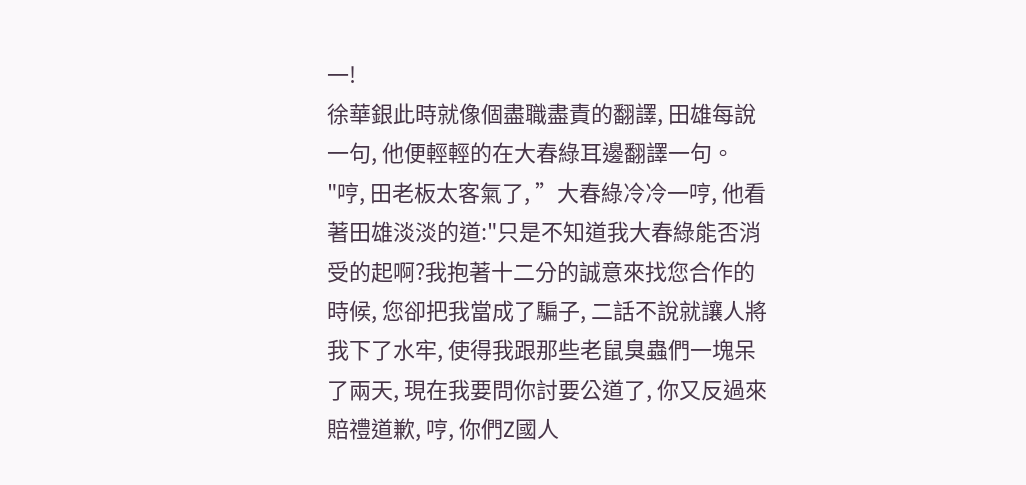一!
徐華銀此時就像個盡職盡責的翻譯, 田雄每說一句, 他便輕輕的在大春綠耳邊翻譯一句。
"哼, 田老板太客氣了, ”大春綠冷冷一哼, 他看著田雄淡淡的道:"只是不知道我大春綠能否消受的起啊?我抱著十二分的誠意來找您合作的時候, 您卻把我當成了騙子, 二話不說就讓人將我下了水牢, 使得我跟那些老鼠臭蟲們一塊呆了兩天, 現在我要問你討要公道了, 你又反過來賠禮道歉, 哼, 你們Z國人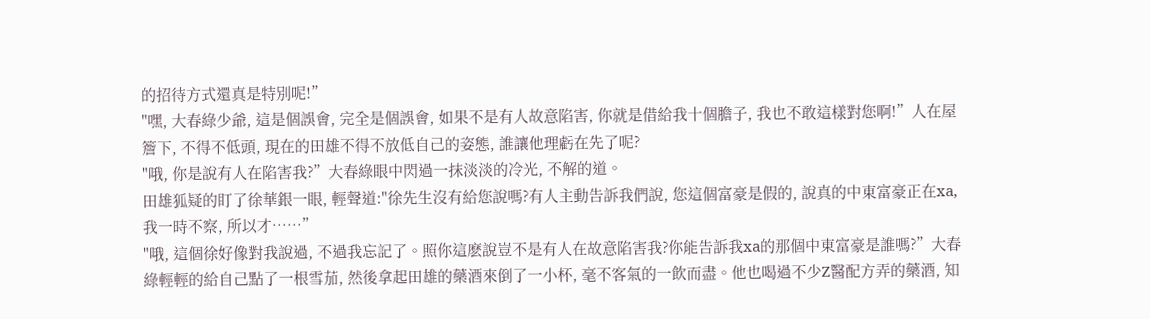的招待方式還真是特別呢!”
"嘿, 大春綠少爺, 這是個誤會, 完全是個誤會, 如果不是有人故意陷害, 你就是借給我十個膽子, 我也不敢這樣對您啊!”人在屋簷下, 不得不低頭, 現在的田雄不得不放低自己的姿態, 誰讓他理虧在先了呢?
"哦, 你是說有人在陷害我?”大春綠眼中閃過一抹淡淡的冷光, 不解的道。
田雄狐疑的盯了徐華銀一眼, 輕聲道:"徐先生沒有給您說嗎?有人主動告訴我們說, 您這個富豪是假的, 說真的中東富豪正在xa, 我一時不察, 所以才……”
"哦, 這個徐好像對我說過, 不過我忘記了。照你這麽說豈不是有人在故意陷害我?你能告訴我xa的那個中東富豪是誰嗎?”大春綠輕輕的給自己點了一根雪茄, 然後拿起田雄的藥酒來倒了一小杯, 毫不客氣的一飲而盡。他也喝過不少Z醫配方弄的藥酒, 知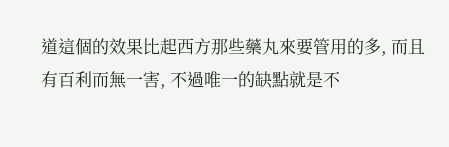道這個的效果比起西方那些藥丸來要管用的多, 而且有百利而無一害, 不過唯一的缺點就是不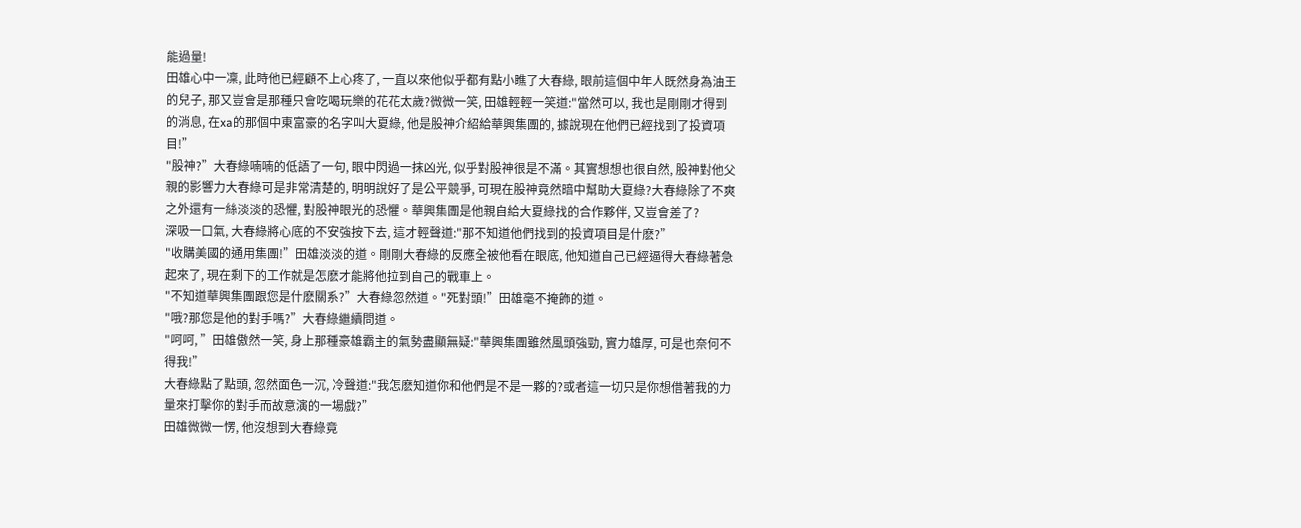能過量!
田雄心中一凜, 此時他已經顧不上心疼了, 一直以來他似乎都有點小瞧了大春綠, 眼前這個中年人既然身為油王的兒子, 那又豈會是那種只會吃喝玩樂的花花太歲?微微一笑, 田雄輕輕一笑道:"當然可以, 我也是剛剛才得到的消息, 在xa的那個中東富豪的名字叫大夏綠, 他是股神介紹給華興集團的, 據說現在他們已經找到了投資項目!”
"股神?”大春綠喃喃的低語了一句, 眼中閃過一抹凶光, 似乎對股神很是不滿。其實想想也很自然, 股神對他父親的影響力大春綠可是非常清楚的, 明明說好了是公平競爭, 可現在股神竟然暗中幫助大夏綠?大春綠除了不爽之外還有一絲淡淡的恐懼, 對股神眼光的恐懼。華興集團是他親自給大夏綠找的合作夥伴, 又豈會差了?
深吸一口氣, 大春綠將心底的不安強按下去, 這才輕聲道:"那不知道他們找到的投資項目是什麽?”
"收購美國的通用集團!”田雄淡淡的道。剛剛大春綠的反應全被他看在眼底, 他知道自己已經逼得大春綠著急起來了, 現在剩下的工作就是怎麽才能將他拉到自己的戰車上。
"不知道華興集團跟您是什麽關系?”大春綠忽然道。"死對頭!”田雄毫不掩飾的道。
"哦?那您是他的對手嗎?”大春綠繼續問道。
"呵呵, ”田雄傲然一笑, 身上那種豪雄霸主的氣勢盡顯無疑:"華興集團雖然風頭強勁, 實力雄厚, 可是也奈何不得我!”
大春綠點了點頭, 忽然面色一沉, 冷聲道:"我怎麽知道你和他們是不是一夥的?或者這一切只是你想借著我的力量來打擊你的對手而故意演的一場戲?”
田雄微微一愣, 他沒想到大春綠竟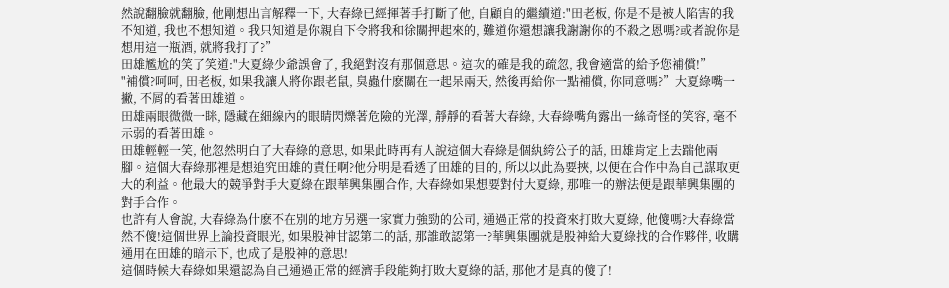然說翻臉就翻臉, 他剛想出言解釋一下, 大春綠已經揮著手打斷了他, 自顧自的繼續道:"田老板, 你是不是被人陷害的我不知道, 我也不想知道。我只知道是你親自下令將我和徐關押起來的, 難道你還想讓我謝謝你的不殺之恩嗎?或者說你是想用這一瓶酒, 就將我打了?”
田雄尷尬的笑了笑道:"大夏綠少爺誤會了, 我絕對沒有那個意思。這次的確是我的疏忽, 我會適當的給予您補償!”
"補償?呵呵, 田老板, 如果我讓人將你跟老鼠, 臭蟲什麽關在一起呆兩天, 然後再給你一點補償, 你同意嗎?”大夏綠嘴一撇, 不屑的看著田雄道。
田雄兩眼微微一眯, 隱藏在細線內的眼睛閃爍著危險的光澤, 靜靜的看著大春綠, 大春綠嘴角露出一絲奇怪的笑容, 毫不示弱的看著田雄。
田雄輕輕一笑, 他忽然明白了大春綠的意思, 如果此時再有人說這個大春綠是個紈絝公子的話, 田雄肯定上去踹他兩腳。這個大春綠那裡是想追究田雄的責任啊?他分明是看透了田雄的目的, 所以以此為要挾, 以便在合作中為自己謀取更大的利益。他最大的競爭對手大夏綠在跟華興集團合作, 大春綠如果想要對付大夏綠, 那唯一的辦法便是跟華興集團的對手合作。
也許有人會說, 大春綠為什麽不在別的地方另選一家實力強勁的公司, 通過正常的投資來打敗大夏綠, 他傻嗎?大春綠當然不傻!這個世界上論投資眼光, 如果股神甘認第二的話, 那誰敢認第一?華興集團就是股神給大夏綠找的合作夥伴, 收購通用在田雄的暗示下, 也成了是股神的意思!
這個時候大春綠如果還認為自己通過正常的經濟手段能夠打敗大夏綠的話, 那他才是真的傻了!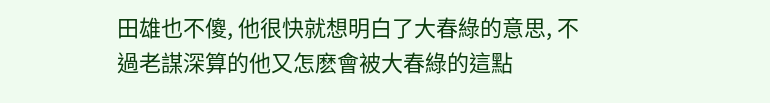田雄也不傻, 他很快就想明白了大春綠的意思, 不過老謀深算的他又怎麽會被大春綠的這點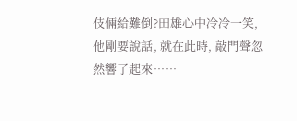伎倆給難倒?田雄心中冷冷一笑, 他剛要說話, 就在此時, 敲門聲忽然響了起來……